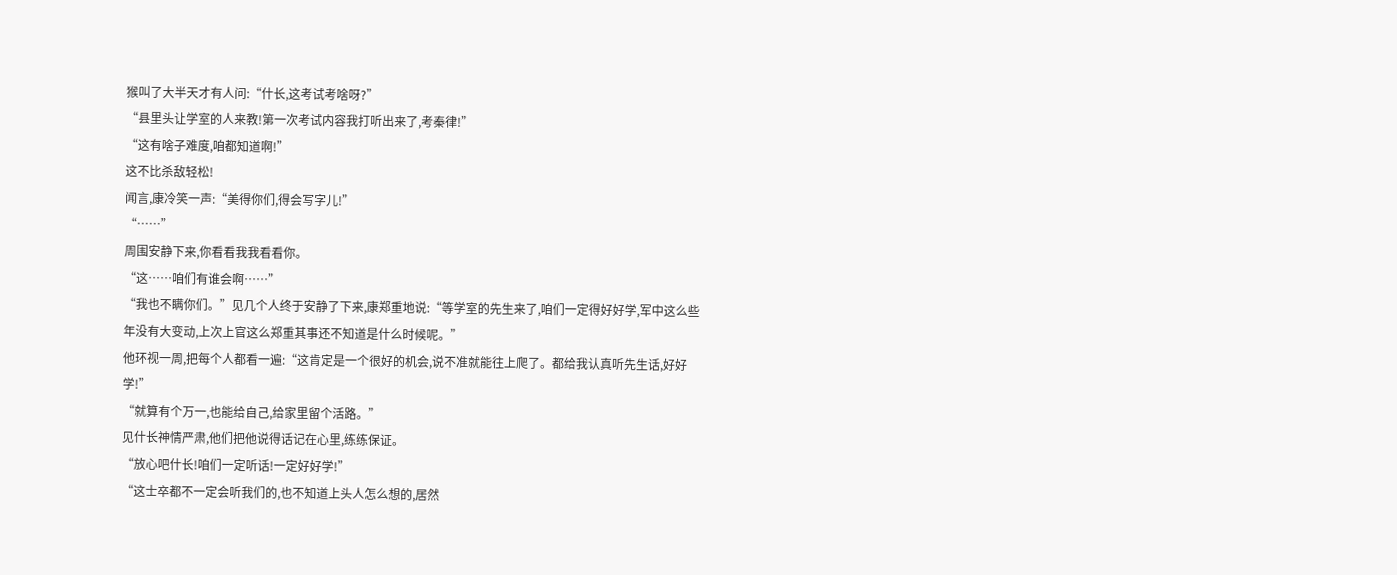猴叫了大半天才有人问:“什长,这考试考啥呀?”
“县里头让学室的人来教!第一次考试内容我打听出来了,考秦律!”
“这有啥子难度,咱都知道啊!”
这不比杀敌轻松!
闻言,康冷笑一声:“美得你们,得会写字儿!”
“……”
周围安静下来,你看看我我看看你。
“这……咱们有谁会啊……”
“我也不瞒你们。”见几个人终于安静了下来,康郑重地说:“等学室的先生来了,咱们一定得好好学,军中这么些年没有大变动,上次上官这么郑重其事还不知道是什么时候呢。”
他环视一周,把每个人都看一遍:“这肯定是一个很好的机会,说不准就能往上爬了。都给我认真听先生话,好好学!”
“就算有个万一,也能给自己,给家里留个活路。”
见什长神情严肃,他们把他说得话记在心里,练练保证。
“放心吧什长!咱们一定听话!一定好好学!”
“这士卒都不一定会听我们的,也不知道上头人怎么想的,居然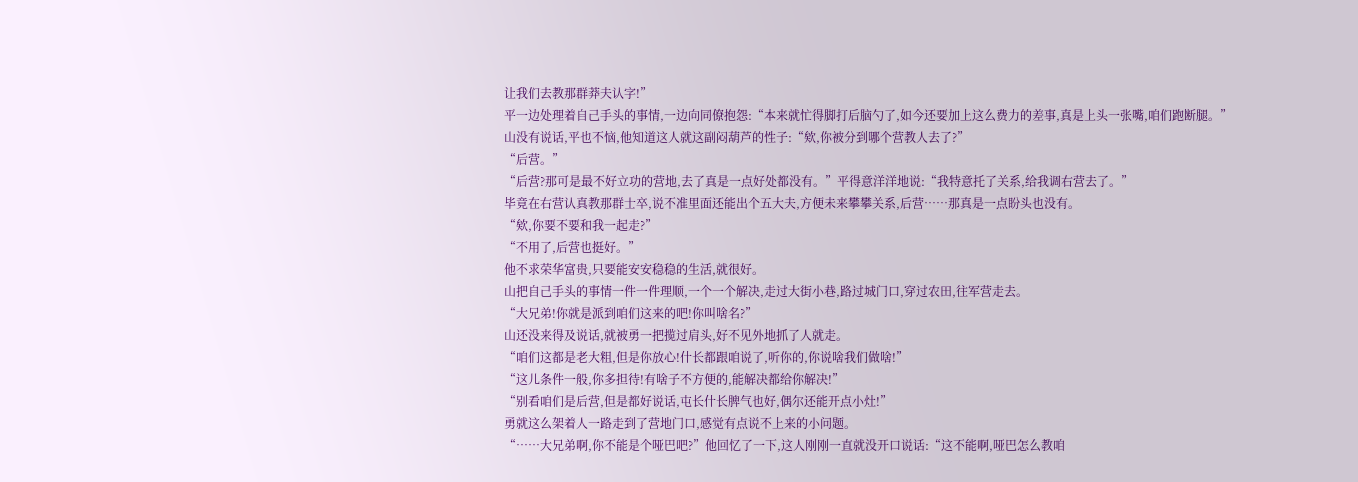让我们去教那群莽夫认字!”
平一边处理着自己手头的事情,一边向同僚抱怨:“本来就忙得脚打后脑勺了,如今还要加上这么费力的差事,真是上头一张嘴,咱们跑断腿。”
山没有说话,平也不恼,他知道这人就这副闷葫芦的性子:“欸,你被分到哪个营教人去了?”
“后营。”
“后营?那可是最不好立功的营地,去了真是一点好处都没有。”平得意洋洋地说:“我特意托了关系,给我调右营去了。”
毕竟在右营认真教那群士卒,说不准里面还能出个五大夫,方便未来攀攀关系,后营……那真是一点盼头也没有。
“欸,你要不要和我一起走?”
“不用了,后营也挺好。”
他不求荣华富贵,只要能安安稳稳的生活,就很好。
山把自己手头的事情一件一件理顺,一个一个解决,走过大街小巷,路过城门口,穿过农田,往军营走去。
“大兄弟!你就是派到咱们这来的吧!你叫啥名?”
山还没来得及说话,就被勇一把揽过肩头,好不见外地抓了人就走。
“咱们这都是老大粗,但是你放心!什长都跟咱说了,听你的,你说啥我们做啥!”
“这儿条件一般,你多担待!有啥子不方便的,能解决都给你解决!”
“别看咱们是后营,但是都好说话,屯长什长脾气也好,偶尔还能开点小灶!”
勇就这么架着人一路走到了营地门口,感觉有点说不上来的小问题。
“……大兄弟啊,你不能是个哑巴吧?”他回忆了一下,这人刚刚一直就没开口说话:“这不能啊,哑巴怎么教咱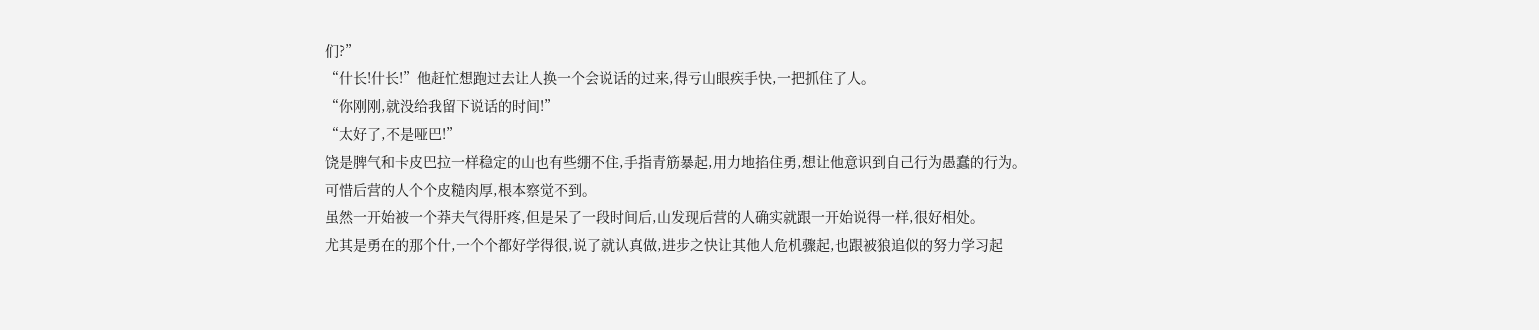们?”
“什长!什长!”他赶忙想跑过去让人换一个会说话的过来,得亏山眼疾手快,一把抓住了人。
“你刚刚,就没给我留下说话的时间!”
“太好了,不是哑巴!”
饶是脾气和卡皮巴拉一样稳定的山也有些绷不住,手指青筋暴起,用力地掐住勇,想让他意识到自己行为愚蠢的行为。
可惜后营的人个个皮糙肉厚,根本察觉不到。
虽然一开始被一个莽夫气得肝疼,但是呆了一段时间后,山发现后营的人确实就跟一开始说得一样,很好相处。
尤其是勇在的那个什,一个个都好学得很,说了就认真做,进步之快让其他人危机骤起,也跟被狼追似的努力学习起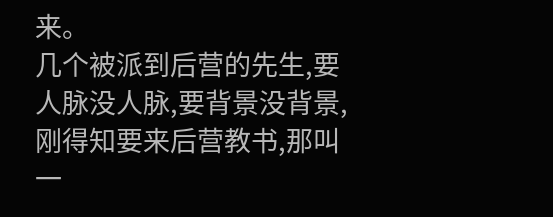来。
几个被派到后营的先生,要人脉没人脉,要背景没背景,刚得知要来后营教书,那叫一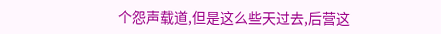个怨声载道,但是这么些天过去,后营这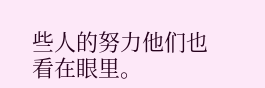些人的努力他们也看在眼里。